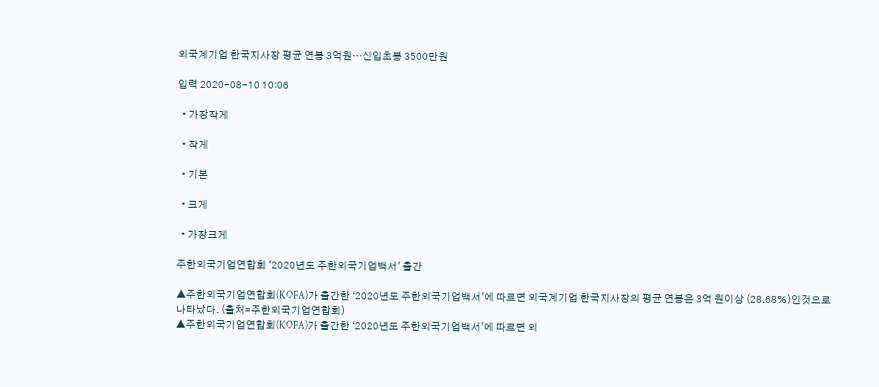외국계기업 한국지사장 평균 연봉 3억원…신입초봉 3500만원

입력 2020-08-10 10:06

  • 가장작게

  • 작게

  • 기본

  • 크게

  • 가장크게

주한외국기업연합회 '2020년도 주한외국기업백서' 출간

▲주한외국기업연합회(KOFA)가 출간한 ‘2020년도 주한외국기업백서’에 따르면 외국계기업 한국지사장의 평균 연봉은 3억 원이상 (28.68%)인것으로 나타났다. (출처=주한외국기업연합회)
▲주한외국기업연합회(KOFA)가 출간한 ‘2020년도 주한외국기업백서’에 따르면 외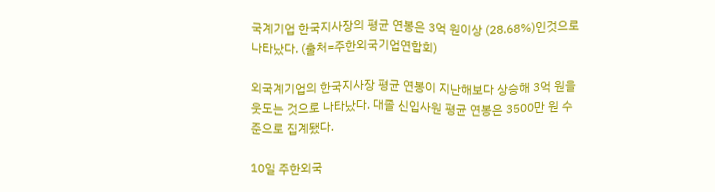국계기업 한국지사장의 평균 연봉은 3억 원이상 (28.68%)인것으로 나타났다. (출처=주한외국기업연합회)

외국계기업의 한국지사장 평균 연봉이 지난해보다 상승해 3억 원을 웃도는 것으로 나타났다. 대졸 신입사원 평균 연봉은 3500만 원 수준으로 집계됐다.

10일 주한외국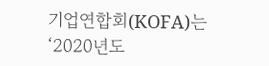기업연합회(KOFA)는 ‘2020년도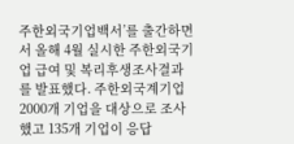주한외국기업백서’를 출간하면서 올해 4월 실시한 주한외국기업 급여 및 복리후생조사결과를 발표했다. 주한외국계기업 2000개 기업을 대상으로 조사했고 135개 기업이 응답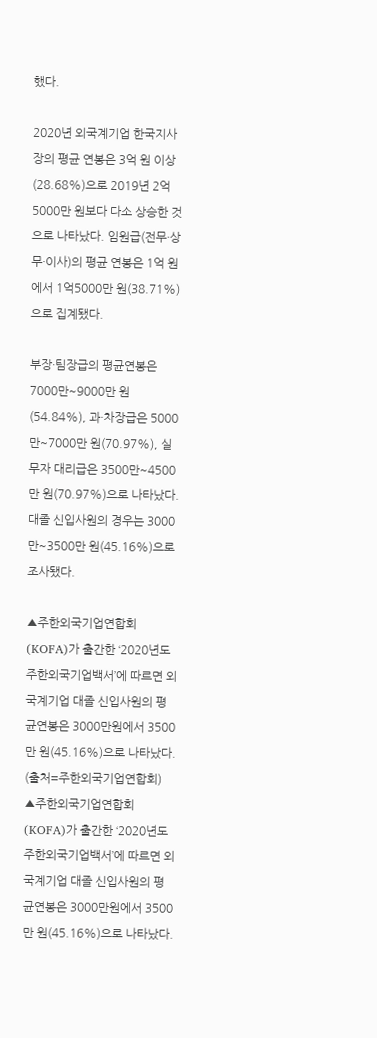했다.

2020년 외국계기업 한국지사장의 평균 연봉은 3억 원 이상(28.68%)으로 2019년 2억5000만 원보다 다소 상승한 것으로 나타났다. 임원급(전무·상무·이사)의 평균 연봉은 1억 원에서 1억5000만 원(38.71%)으로 집계됐다.

부장·팀장급의 평균연봉은 7000만~9000만 원(54.84%), 과·차장급은 5000만~7000만 원(70.97%), 실무자 대리급은 3500만~4500만 원(70.97%)으로 나타났다. 대졸 신입사원의 경우는 3000만~3500만 원(45.16%)으로 조사됐다.

▲주한외국기업연합회(KOFA)가 출간한 ‘2020년도 주한외국기업백서’에 따르면 외국계기업 대졸 신입사원의 평균연봉은 3000만원에서 3500만 원(45.16%)으로 나타났다. (출처=주한외국기업연합회)
▲주한외국기업연합회(KOFA)가 출간한 ‘2020년도 주한외국기업백서’에 따르면 외국계기업 대졸 신입사원의 평균연봉은 3000만원에서 3500만 원(45.16%)으로 나타났다.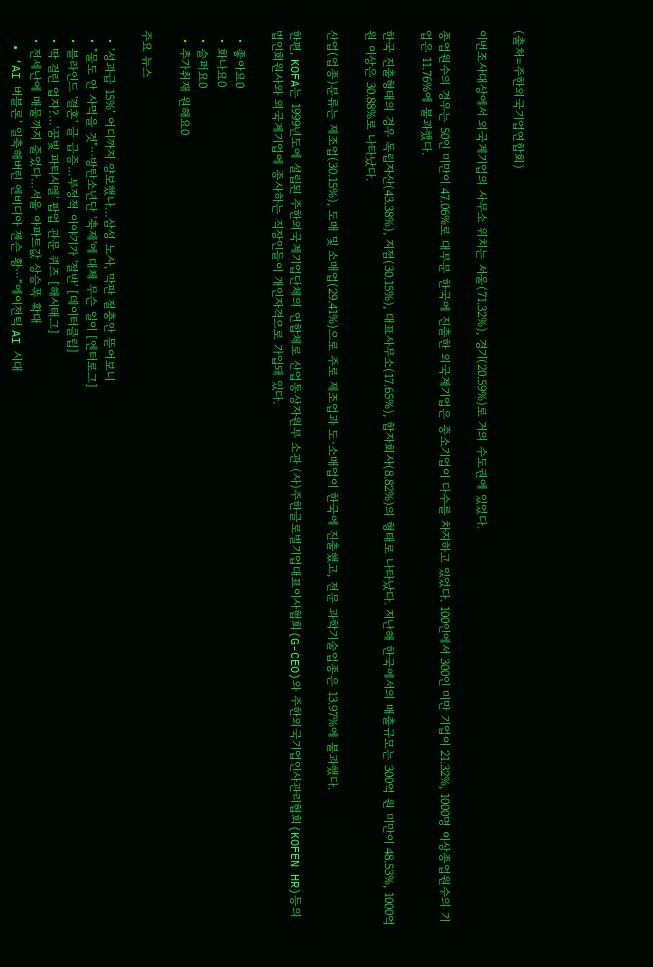(출처=주한외국기업연합회)

이번조사대상에서 외국계기업의 사무소 위치는 서울(71.32%), 경기(20.59%)로 거의 수도권에 있었다.

종업원수의 경우는 50인 미만이 47.06%로 대부분 한국에 진출한 외국계기업은 중소기업이 다수를 차지하고 있었다. 100인에서 300인 미만 기업이 21.32%, 1000명 이상종업원수의 기업은 11.76%에 불과했다.

한국 진출형태의 경우 독립자산(43.38%), 지점(30.15%), 대표사무소(17.65%), 합자회사(8.82%)의 형태로 나타났다. 지난해 한국에서의 매출규모는 300억 원 미만이 48.53%, 1000억 원 이상은 30.88%로 나타났다.

산업(업종)분류는 제조업(30.15%), 도매 및 소매업(29.41%)으로 주로 제조업과 도·소매업이 한국에 진출했고, 전문 과학기술업종은 13.97%에 불과했다.

한편, KOFA는 1999년도에 설립된 주한외국계기업단체의 연합체로 산업통상자원부 소관 (사)주한글로벌기업대표이사협회(G-CEO)와 주한외국기업인사관리협회(KOFEN HR)등의 법인회원사와 외국계기업에 종사하는 직장인들이 개인자격으로 가입돼 있다.

  • 좋아요0
  • 화나요0
  • 슬퍼요0
  • 추가취재 원해요0

주요 뉴스

  • ‘성과급 15%’ 어디까지 양보했나…삼성 노사, 막판 절충안 뜯어보니
  • "물도 안 사먹을 것"⋯방탄소년단 '축제'에 대체 무슨 일이 [엔터로그]
  • 블라인드 '결혼' 글 급증…부정적 이야기가 '절반' [데이터클립]
  • 딱 걸린 업자?…'꿈빛 파티시엘' 팝업 관문 퀴즈 [해시태그]
  • 전세난에 매물까지 줄었다…서울 아파트값 상승폭 확대
  • ‘AI 버블론’ 일축해버린 엔비디아 젠슨 황⋯“에이전틱 AI 시대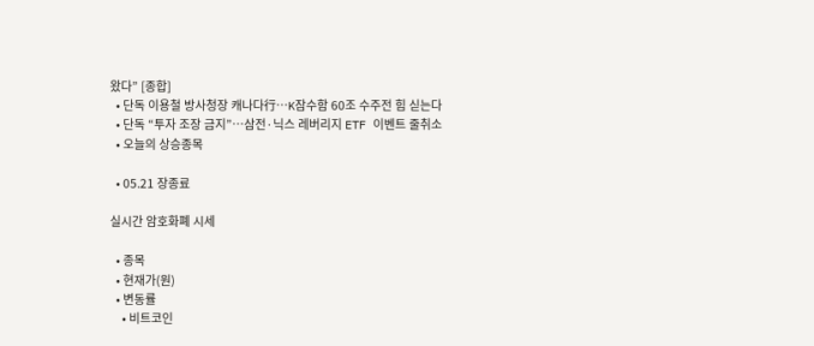왔다” [종합]
  • 단독 이용철 방사청장 캐나다行…K잠수함 60조 수주전 힘 싣는다
  • 단독 “투자 조장 금지”…삼전·닉스 레버리지 ETF 이벤트 줄취소
  • 오늘의 상승종목

  • 05.21 장종료

실시간 암호화폐 시세

  • 종목
  • 현재가(원)
  • 변동률
    • 비트코인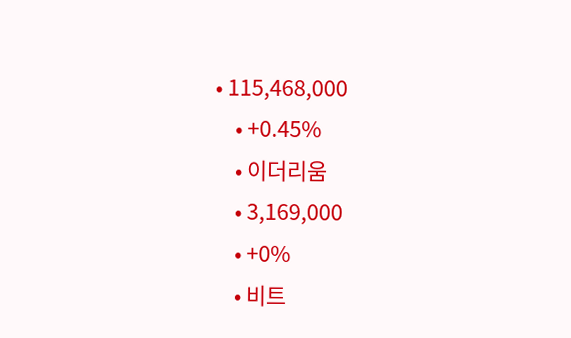• 115,468,000
    • +0.45%
    • 이더리움
    • 3,169,000
    • +0%
    • 비트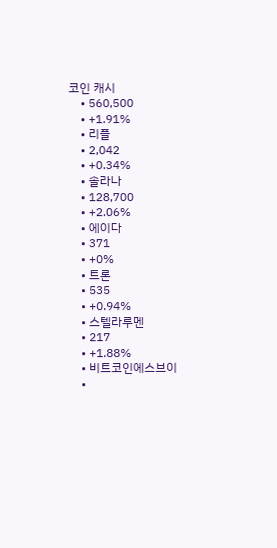코인 캐시
    • 560,500
    • +1.91%
    • 리플
    • 2,042
    • +0.34%
    • 솔라나
    • 128,700
    • +2.06%
    • 에이다
    • 371
    • +0%
    • 트론
    • 535
    • +0.94%
    • 스텔라루멘
    • 217
    • +1.88%
    • 비트코인에스브이
    •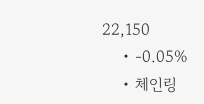22,150
    • -0.05%
    • 체인링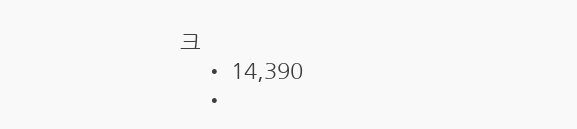크
    • 14,390
    •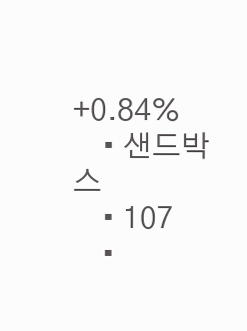+0.84%
    • 샌드박스
    • 107
    •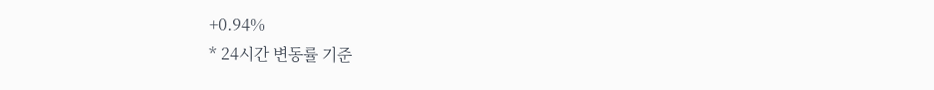+0.94%
* 24시간 변동률 기준